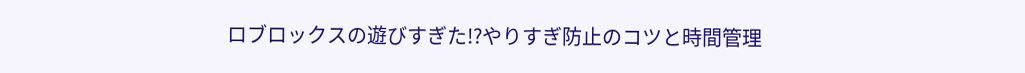ロブロックスの遊びすぎた!?やりすぎ防止のコツと時間管理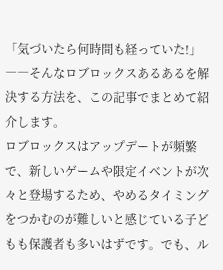「気づいたら何時間も経っていた!」――そんなロブロックスあるあるを解決する方法を、この記事でまとめて紹介します。
ロブロックスはアップデートが頻繁で、新しいゲームや限定イベントが次々と登場するため、やめるタイミングをつかむのが難しいと感じている子どもも保護者も多いはずです。でも、ル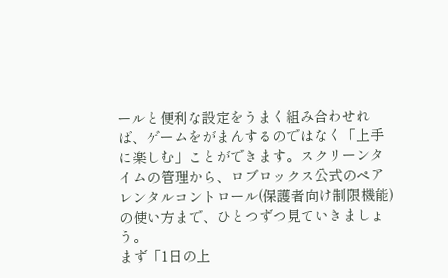ールと便利な設定をうまく組み合わせれば、ゲームをがまんするのではなく「上手に楽しむ」ことができます。スクリーンタイムの管理から、ロブロックス公式のペアレンタルコントロール(保護者向け制限機能)の使い方まで、ひとつずつ見ていきましょう。
まず「1日の上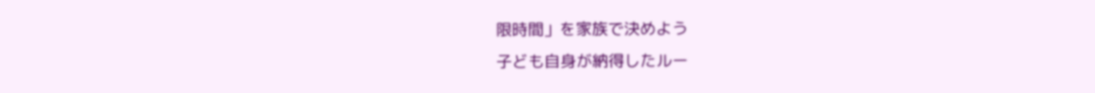限時間」を家族で決めよう
子ども自身が納得したルー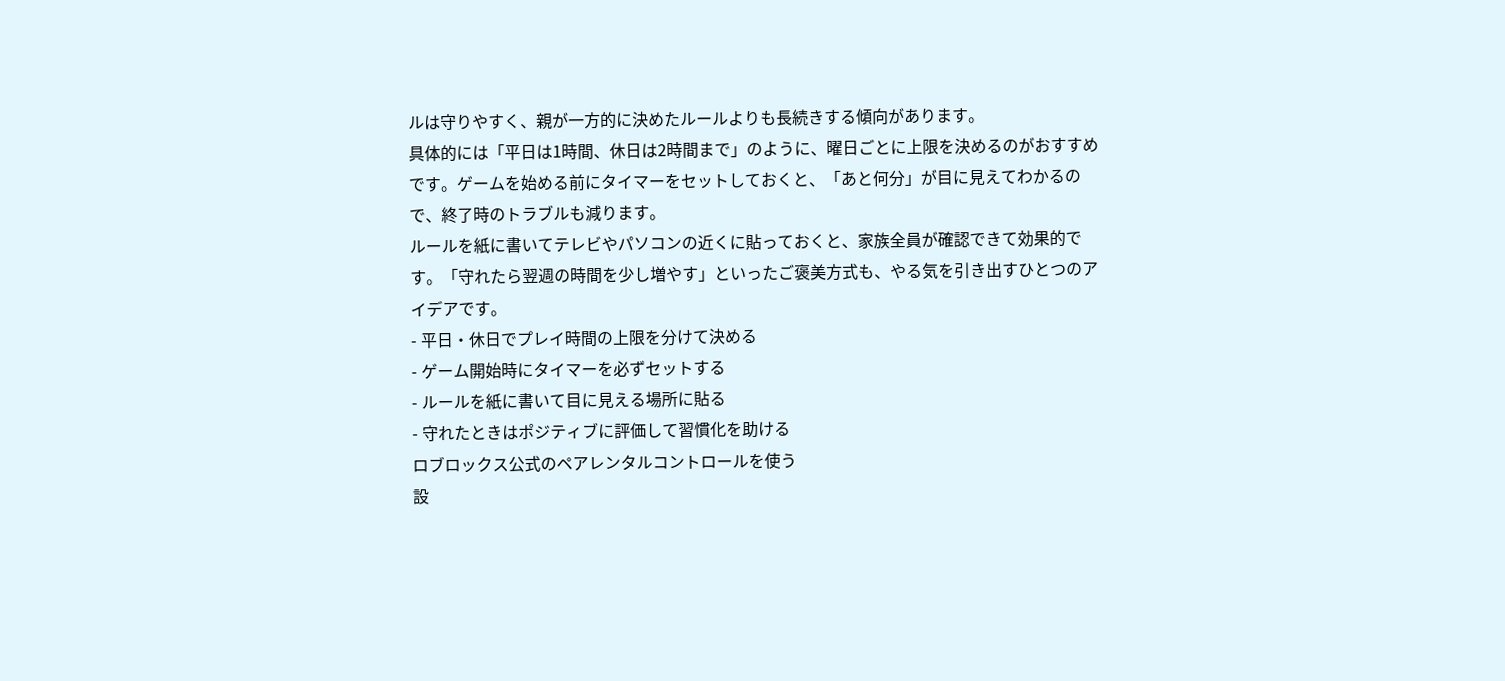ルは守りやすく、親が一方的に決めたルールよりも長続きする傾向があります。
具体的には「平日は1時間、休日は2時間まで」のように、曜日ごとに上限を決めるのがおすすめです。ゲームを始める前にタイマーをセットしておくと、「あと何分」が目に見えてわかるので、終了時のトラブルも減ります。
ルールを紙に書いてテレビやパソコンの近くに貼っておくと、家族全員が確認できて効果的です。「守れたら翌週の時間を少し増やす」といったご褒美方式も、やる気を引き出すひとつのアイデアです。
- 平日・休日でプレイ時間の上限を分けて決める
- ゲーム開始時にタイマーを必ずセットする
- ルールを紙に書いて目に見える場所に貼る
- 守れたときはポジティブに評価して習慣化を助ける
ロブロックス公式のペアレンタルコントロールを使う
設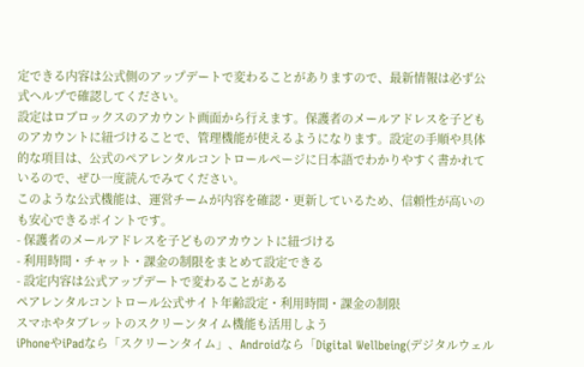定できる内容は公式側のアップデートで変わることがありますので、最新情報は必ず公式ヘルプで確認してください。
設定はロブロックスのアカウント画面から行えます。保護者のメールアドレスを子どものアカウントに紐づけることで、管理機能が使えるようになります。設定の手順や具体的な項目は、公式のペアレンタルコントロールページに日本語でわかりやすく書かれているので、ぜひ一度読んでみてください。
このような公式機能は、運営チームが内容を確認・更新しているため、信頼性が高いのも安心できるポイントです。
- 保護者のメールアドレスを子どものアカウントに紐づける
- 利用時間・チャット・課金の制限をまとめて設定できる
- 設定内容は公式アップデートで変わることがある
ペアレンタルコントロール公式サイト年齢設定・利用時間・課金の制限
スマホやタブレットのスクリーンタイム機能も活用しよう
iPhoneやiPadなら「スクリーンタイム」、Androidなら「Digital Wellbeing(デジタルウェル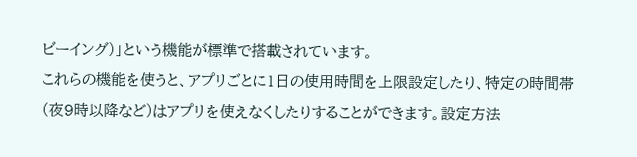ビーイング)」という機能が標準で搭載されています。
これらの機能を使うと、アプリごとに1日の使用時間を上限設定したり、特定の時間帯(夜9時以降など)はアプリを使えなくしたりすることができます。設定方法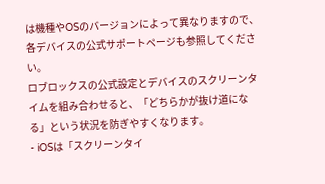は機種やOSのバージョンによって異なりますので、各デバイスの公式サポートページも参照してください。
ロブロックスの公式設定とデバイスのスクリーンタイムを組み合わせると、「どちらかが抜け道になる」という状況を防ぎやすくなります。
- iOSは「スクリーンタイ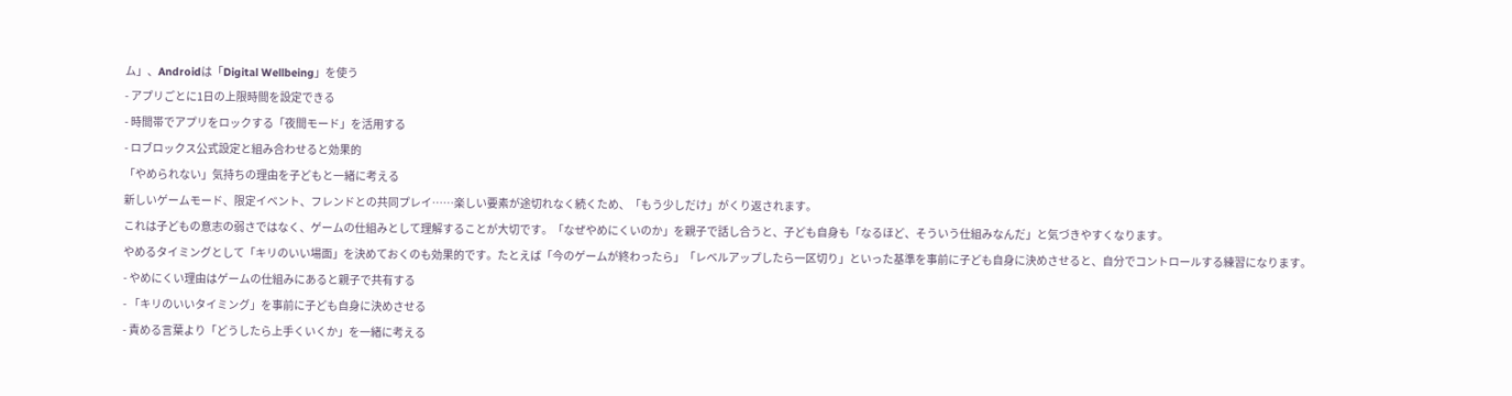ム」、Androidは「Digital Wellbeing」を使う
- アプリごとに1日の上限時間を設定できる
- 時間帯でアプリをロックする「夜間モード」を活用する
- ロブロックス公式設定と組み合わせると効果的
「やめられない」気持ちの理由を子どもと一緒に考える
新しいゲームモード、限定イベント、フレンドとの共同プレイ……楽しい要素が途切れなく続くため、「もう少しだけ」がくり返されます。
これは子どもの意志の弱さではなく、ゲームの仕組みとして理解することが大切です。「なぜやめにくいのか」を親子で話し合うと、子ども自身も「なるほど、そういう仕組みなんだ」と気づきやすくなります。
やめるタイミングとして「キリのいい場面」を決めておくのも効果的です。たとえば「今のゲームが終わったら」「レベルアップしたら一区切り」といった基準を事前に子ども自身に決めさせると、自分でコントロールする練習になります。
- やめにくい理由はゲームの仕組みにあると親子で共有する
- 「キリのいいタイミング」を事前に子ども自身に決めさせる
- 責める言葉より「どうしたら上手くいくか」を一緒に考える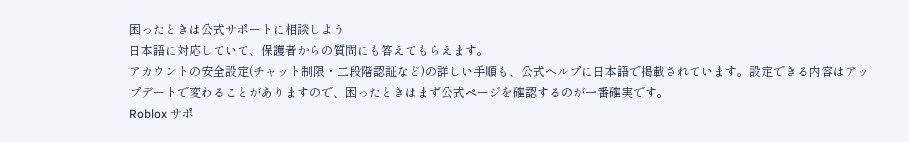困ったときは公式サポートに相談しよう
日本語に対応していて、保護者からの質問にも答えてもらえます。
アカウントの安全設定(チャット制限・二段階認証など)の詳しい手順も、公式ヘルプに日本語で掲載されています。設定できる内容はアップデートで変わることがありますので、困ったときはまず公式ページを確認するのが一番確実です。
Roblox サポ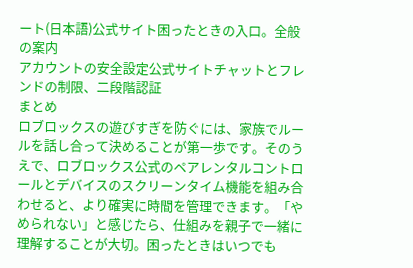ート(日本語)公式サイト困ったときの入口。全般の案内
アカウントの安全設定公式サイトチャットとフレンドの制限、二段階認証
まとめ
ロブロックスの遊びすぎを防ぐには、家族でルールを話し合って決めることが第一歩です。そのうえで、ロブロックス公式のペアレンタルコントロールとデバイスのスクリーンタイム機能を組み合わせると、より確実に時間を管理できます。「やめられない」と感じたら、仕組みを親子で一緒に理解することが大切。困ったときはいつでも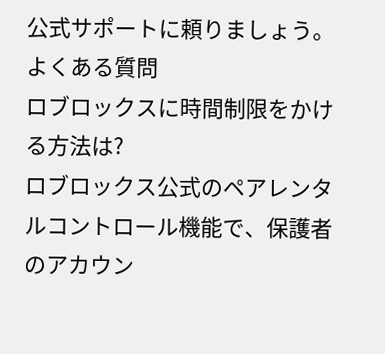公式サポートに頼りましょう。
よくある質問
ロブロックスに時間制限をかける方法は?
ロブロックス公式のペアレンタルコントロール機能で、保護者のアカウン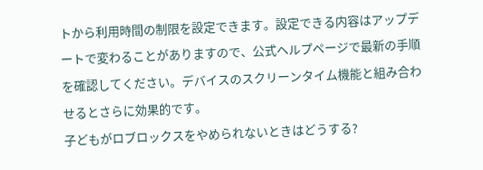トから利用時間の制限を設定できます。設定できる内容はアップデートで変わることがありますので、公式ヘルプページで最新の手順を確認してください。デバイスのスクリーンタイム機能と組み合わせるとさらに効果的です。
子どもがロブロックスをやめられないときはどうする?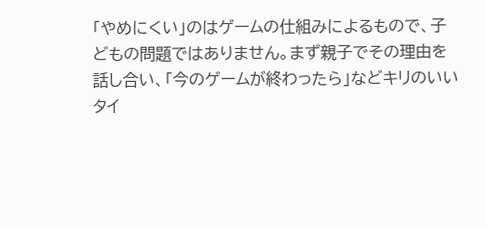「やめにくい」のはゲームの仕組みによるもので、子どもの問題ではありません。まず親子でその理由を話し合い、「今のゲームが終わったら」などキリのいいタイ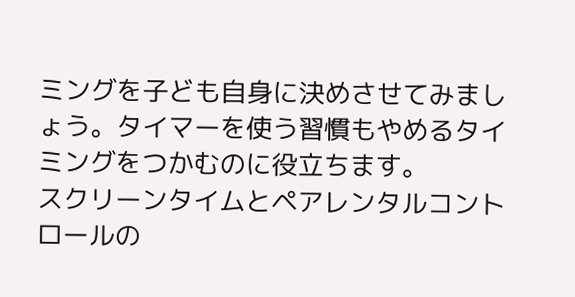ミングを子ども自身に決めさせてみましょう。タイマーを使う習慣もやめるタイミングをつかむのに役立ちます。
スクリーンタイムとペアレンタルコントロールの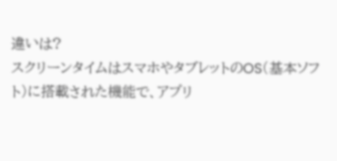違いは?
スクリーンタイムはスマホやタブレットのOS(基本ソフト)に搭載された機能で、アプリ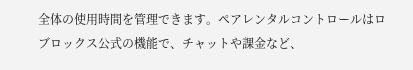全体の使用時間を管理できます。ペアレンタルコントロールはロブロックス公式の機能で、チャットや課金など、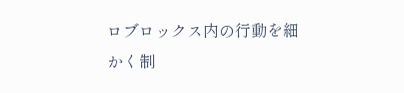ロブロックス内の行動を細かく制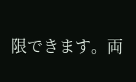限できます。両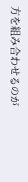方を組み合わせるのが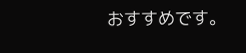おすすめです。